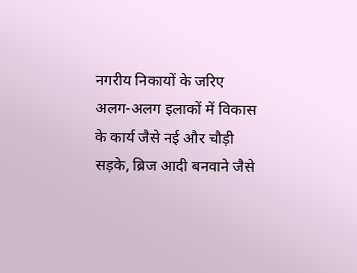नगरीय निकायों के जरिए अलग-अलग इलाकों में विकास के कार्य जैसे नई और चौड़ी सड़के, ब्रिज आदी बनवाने जैसे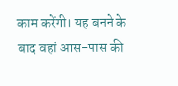काम करेंगी। यह बनने के बाद वहां आस-पास की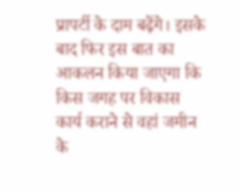प्रापर्टी के दाम बढ़ेंगे। इसके बाद फिर इस बात का आकलन किया जाएगा कि किस जगह पर विकास कार्य कराने से वहां जमीन के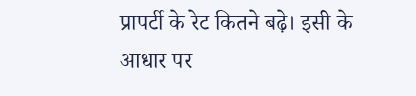प्रापर्टी के रेट कितने बढ़े। इसी के आधार पर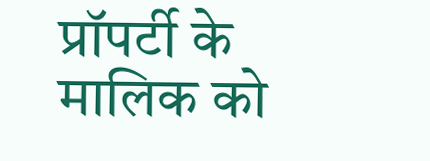प्रॉपर्टी के मालिक को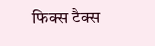फिक्स टैक्स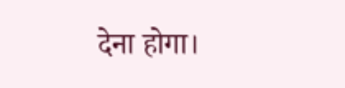देना होगा।